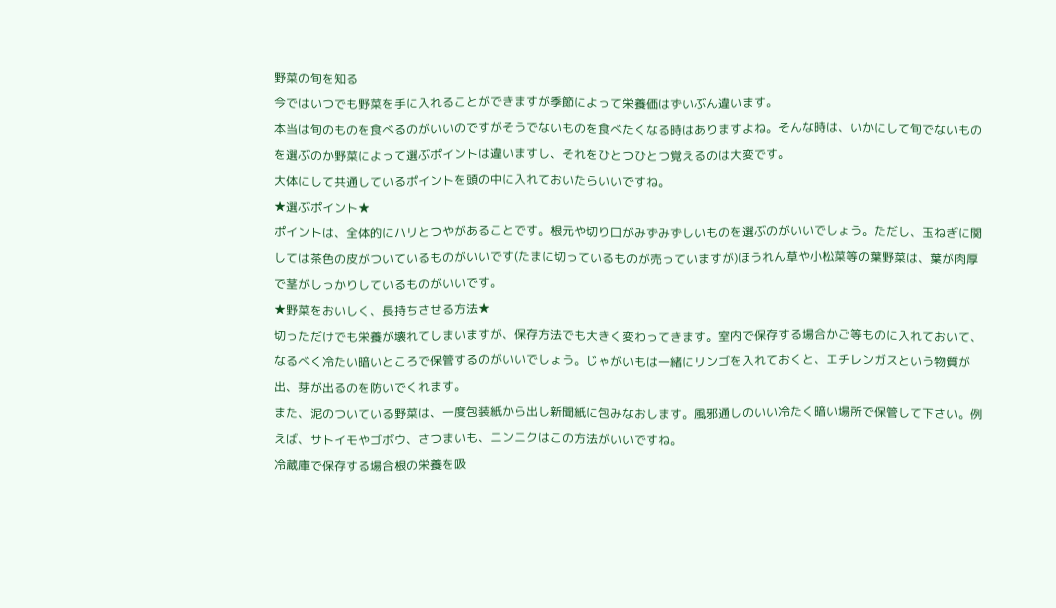野菜の旬を知る
今ではいつでも野菜を手に入れることができますが季節によって栄養価はずいぶん違います。
本当は旬のものを食べるのがいいのですがそうでないものを食べたくなる時はありますよね。そんな時は、いかにして旬でないものを選ぶのか野菜によって選ぶポイントは違いますし、それをひとつひとつ覚えるのは大変です。
大体にして共通しているポイントを頭の中に入れておいたらいいですね。
★選ぶポイント★
ポイントは、全体的にハリとつやがあることです。根元や切り口がみずみずしいものを選ぶのがいいでしょう。ただし、玉ねぎに関しては茶色の皮がついているものがいいです(たまに切っているものが売っていますが)ほうれん草や小松菜等の葉野菜は、葉が肉厚で茎がしっかりしているものがいいです。
★野菜をおいしく、長持ちさせる方法★
切っただけでも栄養が壊れてしまいますが、保存方法でも大きく変わってきます。室内で保存する場合かご等ものに入れておいて、なるべく冷たい暗いところで保管するのがいいでしょう。じゃがいもは一緒にリンゴを入れておくと、エチレンガスという物質が出、芽が出るのを防いでくれます。
また、泥のついている野菜は、一度包装紙から出し新聞紙に包みなおします。風邪通しのいい冷たく暗い場所で保管して下さい。例えば、サトイモやゴボウ、さつまいも、ニンニクはこの方法がいいですね。
冷蔵庫で保存する場合根の栄養を吸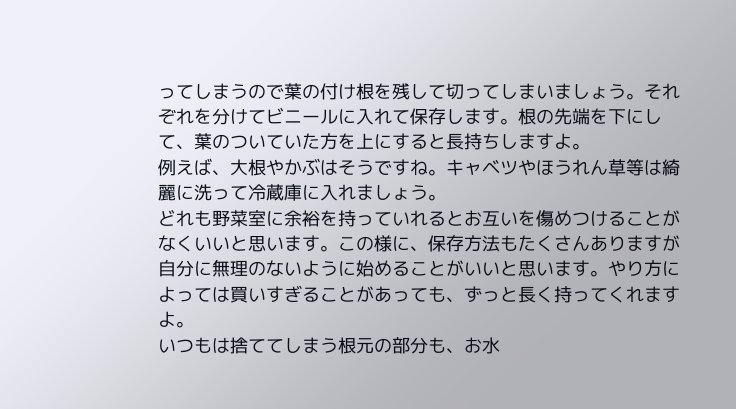ってしまうので葉の付け根を残して切ってしまいましょう。それぞれを分けてビニールに入れて保存します。根の先端を下にして、葉のついていた方を上にすると長持ちしますよ。
例えば、大根やかぶはそうですね。キャベツやほうれん草等は綺麗に洗って冷蔵庫に入れましょう。
どれも野菜室に余裕を持っていれるとお互いを傷めつけることがなくいいと思います。この様に、保存方法もたくさんありますが自分に無理のないように始めることがいいと思います。やり方によっては買いすぎることがあっても、ずっと長く持ってくれますよ。
いつもは捨ててしまう根元の部分も、お水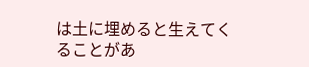は土に埋めると生えてくることがあ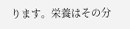ります。栄養はその分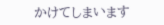かけてしまいます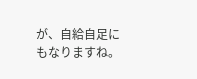が、自給自足にもなりますね。